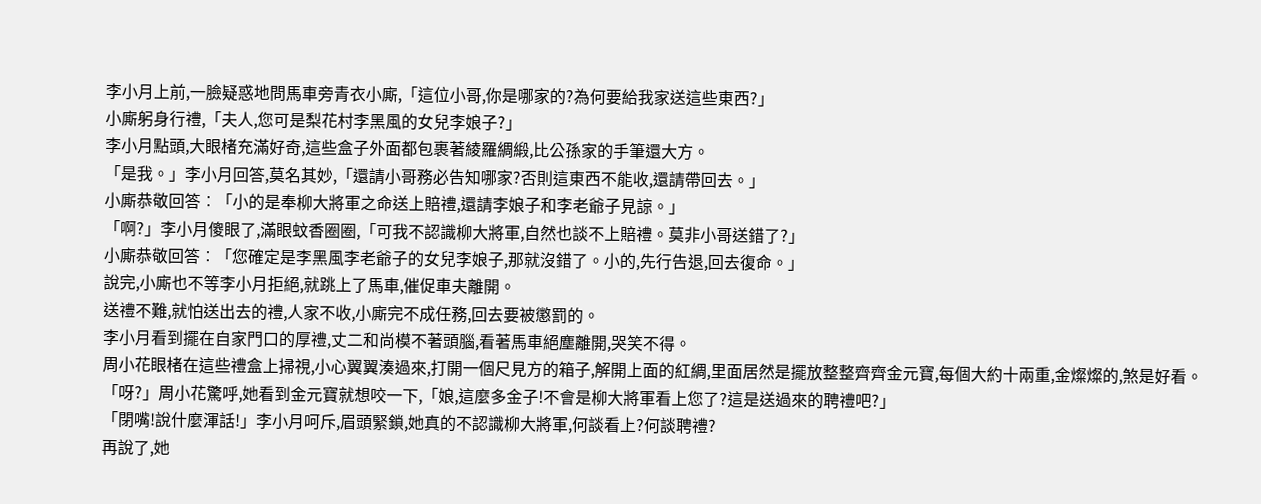李小月上前,一臉疑惑地問馬車旁青衣小廝,「這位小哥,你是哪家的?為何要給我家送這些東西?」
小廝躬身行禮,「夫人,您可是梨花村李黑風的女兒李娘子?」
李小月點頭,大眼楮充滿好奇,這些盒子外面都包裹著綾羅綢緞,比公孫家的手筆還大方。
「是我。」李小月回答,莫名其妙,「還請小哥務必告知哪家?否則這東西不能收,還請帶回去。」
小廝恭敬回答︰「小的是奉柳大將軍之命送上賠禮,還請李娘子和李老爺子見諒。」
「啊?」李小月傻眼了,滿眼蚊香圈圈,「可我不認識柳大將軍,自然也談不上賠禮。莫非小哥送錯了?」
小廝恭敬回答︰「您確定是李黑風李老爺子的女兒李娘子,那就沒錯了。小的,先行告退,回去復命。」
說完,小廝也不等李小月拒絕,就跳上了馬車,催促車夫離開。
送禮不難,就怕送出去的禮,人家不收,小廝完不成任務,回去要被懲罰的。
李小月看到擺在自家門口的厚禮,丈二和尚模不著頭腦,看著馬車絕塵離開,哭笑不得。
周小花眼楮在這些禮盒上掃視,小心翼翼湊過來,打開一個尺見方的箱子,解開上面的紅綢,里面居然是擺放整整齊齊金元寶,每個大約十兩重,金燦燦的,煞是好看。
「呀?」周小花驚呼,她看到金元寶就想咬一下,「娘,這麼多金子!不會是柳大將軍看上您了?這是送過來的聘禮吧?」
「閉嘴!說什麼渾話!」李小月呵斥,眉頭緊鎖,她真的不認識柳大將軍,何談看上?何談聘禮?
再說了,她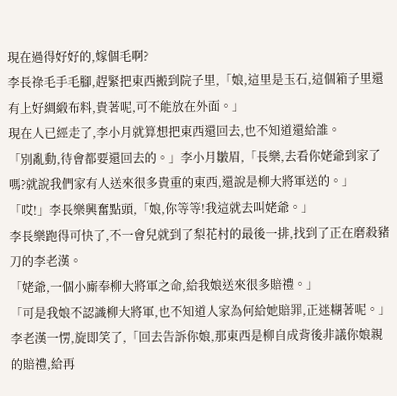現在過得好好的,嫁個毛啊?
李長祿毛手毛腳,趕緊把東西搬到院子里,「娘,這里是玉石,這個箱子里還有上好綢緞布料,貴著呢,可不能放在外面。」
現在人已經走了,李小月就算想把東西還回去,也不知道還給誰。
「別亂動,待會都要還回去的。」李小月皺眉,「長樂,去看你姥爺到家了嗎?就說我們家有人送來很多貴重的東西,還說是柳大將軍送的。」
「哎!」李長樂興奮點頭,「娘,你等等!我這就去叫姥爺。」
李長樂跑得可快了,不一會兒就到了梨花村的最後一排,找到了正在磨殺豬刀的李老漢。
「姥爺,一個小廝奉柳大將軍之命,給我娘送來很多賠禮。」
「可是我娘不認識柳大將軍,也不知道人家為何給她賠罪,正迷糊著呢。」
李老漢一愣,旋即笑了,「回去告訴你娘,那東西是柳自成背後非議你娘親的賠禮,給再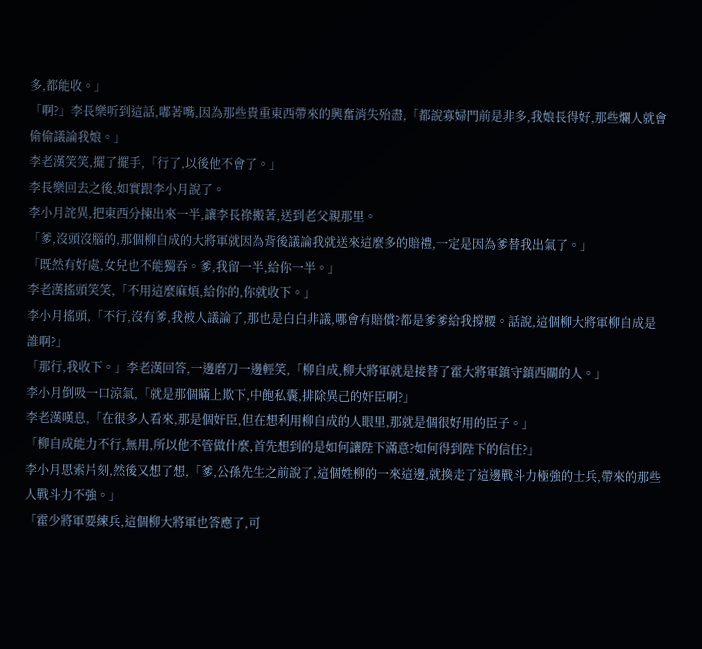多,都能收。」
「啊?」李長樂听到這話,嘟著嘴,因為那些貴重東西帶來的興奮消失殆盡,「都說寡婦門前是非多,我娘長得好,那些爛人就會偷偷議論我娘。」
李老漢笑笑,擺了擺手,「行了,以後他不會了。」
李長樂回去之後,如實跟李小月說了。
李小月詫異,把東西分揀出來一半,讓李長祿搬著,送到老父親那里。
「爹,沒頭沒腦的,那個柳自成的大將軍就因為背後議論我就送來這麼多的賠禮,一定是因為爹替我出氣了。」
「既然有好處,女兒也不能獨吞。爹,我留一半,給你一半。」
李老漢搖頭笑笑,「不用這麼麻煩,給你的,你就收下。」
李小月搖頭,「不行,沒有爹,我被人議論了,那也是白白非議,哪會有賠償?都是爹爹給我撐腰。話說,這個柳大將軍柳自成是誰啊?」
「那行,我收下。」李老漢回答,一邊磨刀一邊輕笑,「柳自成,柳大將軍就是接替了霍大將軍鎮守鎮西關的人。」
李小月倒吸一口涼氣,「就是那個瞞上欺下,中飽私囊,排除異己的奸臣啊?」
李老漢嘆息,「在很多人看來,那是個奸臣,但在想利用柳自成的人眼里,那就是個很好用的臣子。」
「柳自成能力不行,無用,所以他不管做什麼,首先想到的是如何讓陛下滿意?如何得到陛下的信任?」
李小月思索片刻,然後又想了想,「爹,公孫先生之前說了,這個姓柳的一來這邊,就換走了這邊戰斗力極強的士兵,帶來的那些人戰斗力不強。」
「霍少將軍要練兵,這個柳大將軍也答應了,可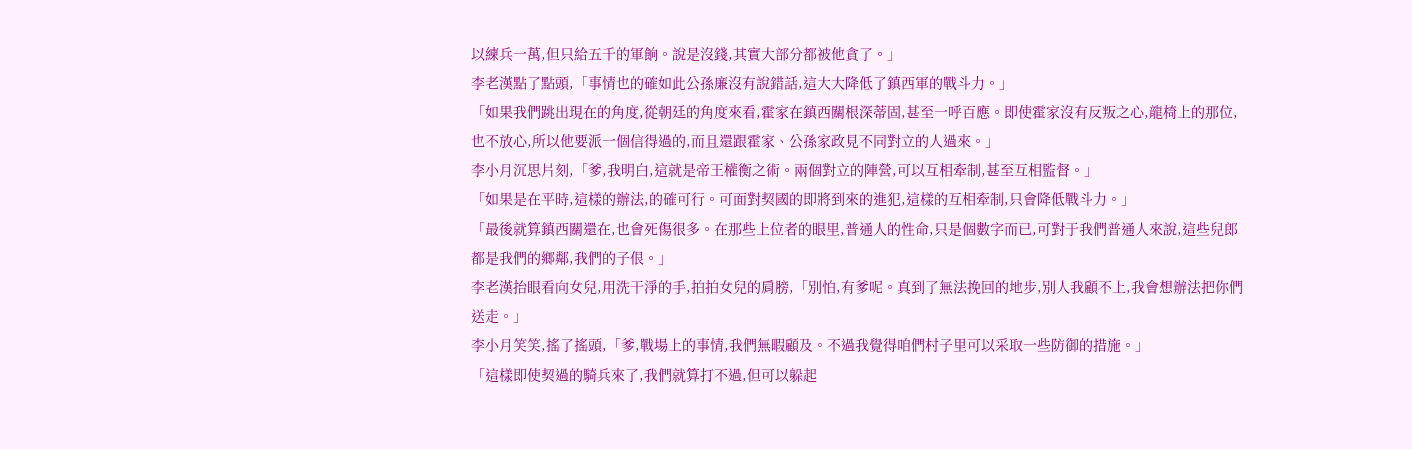以練兵一萬,但只給五千的軍餉。說是沒錢,其實大部分都被他貪了。」
李老漢點了點頭,「事情也的確如此公孫廉沒有說錯話,這大大降低了鎮西軍的戰斗力。」
「如果我們跳出現在的角度,從朝廷的角度來看,霍家在鎮西關根深蒂固,甚至一呼百應。即使霍家沒有反叛之心,龍椅上的那位,也不放心,所以他要派一個信得過的,而且還跟霍家、公孫家政見不同對立的人過來。」
李小月沉思片刻,「爹,我明白,這就是帝王權衡之術。兩個對立的陣營,可以互相牽制,甚至互相監督。」
「如果是在平時,這樣的辦法,的確可行。可面對契國的即將到來的進犯,這樣的互相牽制,只會降低戰斗力。」
「最後就算鎮西關還在,也會死傷很多。在那些上位者的眼里,普通人的性命,只是個數字而已,可對于我們普通人來說,這些兒郎都是我們的鄉鄰,我們的子佷。」
李老漢抬眼看向女兒,用洗干淨的手,拍拍女兒的肩膀,「別怕,有爹呢。真到了無法挽回的地步,別人我顧不上,我會想辦法把你們送走。」
李小月笑笑,搖了搖頭,「爹,戰場上的事情,我們無暇顧及。不過我覺得咱們村子里可以采取一些防御的措施。」
「這樣即使契過的騎兵來了,我們就算打不過,但可以躲起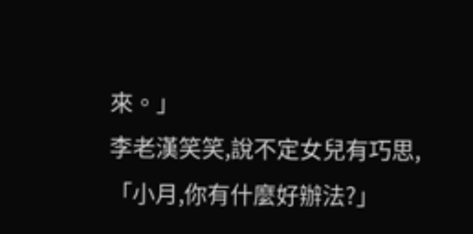來。」
李老漢笑笑,說不定女兒有巧思,「小月,你有什麼好辦法?」